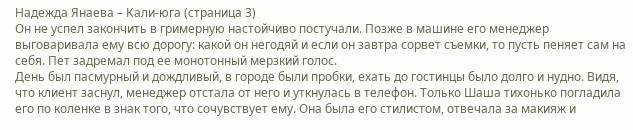Надежда Янаева – Кали-юга (страница 3)
Он не успел закончить в гримерную настойчиво постучали. Позже в машине его менеджер выговаривала ему всю дорогу: какой он негодяй и если он завтра сорвет съемки, то пусть пеняет сам на себя. Пет задремал под ее монотонный мерзкий голос.
День был пасмурный и дождливый, в городе были пробки, ехать до гостинцы было долго и нудно. Видя, что клиент заснул, менеджер отстала от него и уткнулась в телефон. Только Шаша тихонько погладила его по коленке в знак того, что сочувствует ему. Она была его стилистом, отвечала за макияж и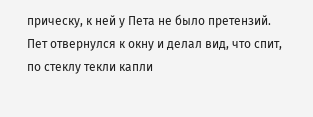прическу, к ней у Пета не было претензий.
Пет отвернулся к окну и делал вид, что спит, по стеклу текли капли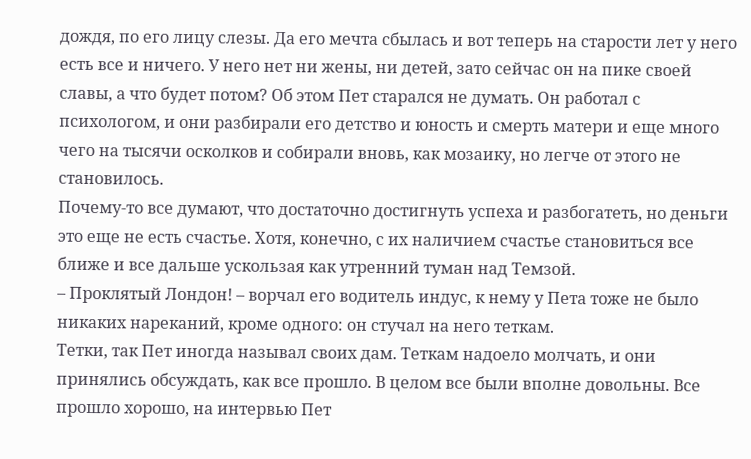дождя, по его лицу слезы. Да его мечта сбылась и вот теперь на старости лет у него есть все и ничего. У него нет ни жены, ни детей, зато сейчас он на пике своей славы, а что будет потом? Об этом Пет старался не думать. Он работал с психологом, и они разбирали его детство и юность и смерть матери и еще много чего на тысячи осколков и собирали вновь, как мозаику, но легче от этого не становилось.
Почему-то все думают, что достаточно достигнуть успеха и разбогатеть, но деньги это еще не есть счастье. Хотя, конечно, с их наличием счастье становиться все ближе и все дальше ускользая как утренний туман над Темзой.
– Проклятый Лондон! – ворчал его водитель индус, к нему у Пета тоже не было никаких нареканий, кроме одного: он стучал на него теткам.
Тетки, так Пет иногда называл своих дам. Теткам надоело молчать, и они принялись обсуждать, как все прошло. В целом все были вполне довольны. Все прошло хорошо, на интервью Пет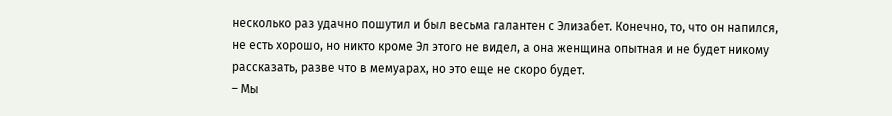несколько раз удачно пошутил и был весьма галантен с Элизабет. Конечно, то, что он напился, не есть хорошо, но никто кроме Эл этого не видел, а она женщина опытная и не будет никому рассказать, разве что в мемуарах, но это еще не скоро будет.
– Мы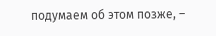подумаем об этом позже, –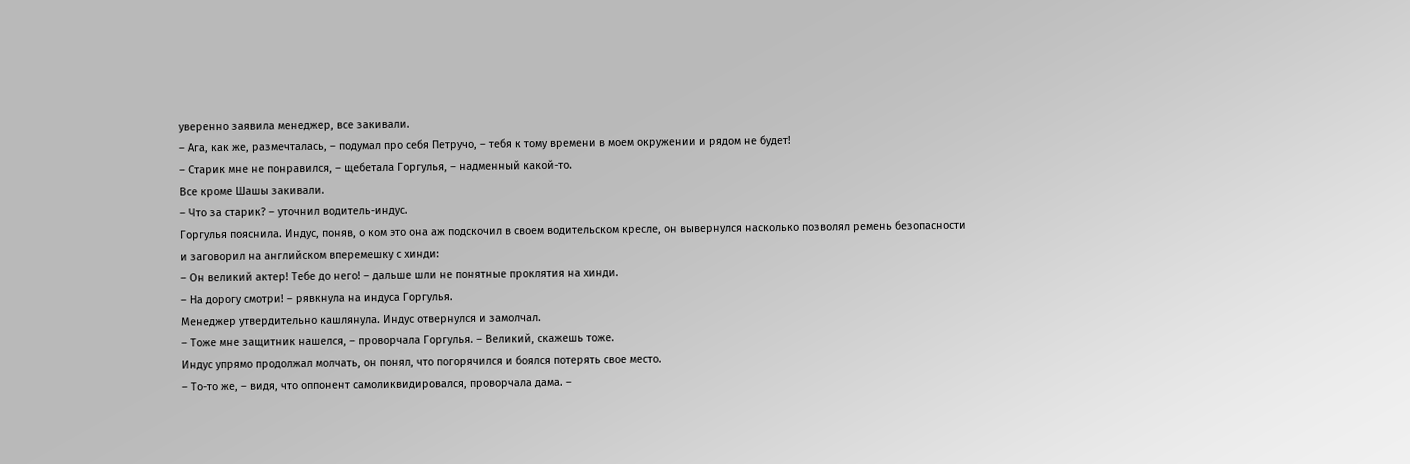уверенно заявила менеджер, все закивали.
– Ага, как же, размечталась, – подумал про себя Петручо, – тебя к тому времени в моем окружении и рядом не будет!
– Старик мне не понравился, – щебетала Горгулья, – надменный какой-то.
Все кроме Шашы закивали.
– Что за старик? – уточнил водитель-индус.
Горгулья пояснила. Индус, поняв, о ком это она аж подскочил в своем водительском кресле, он вывернулся насколько позволял ремень безопасности и заговорил на английском вперемешку с хинди:
– Он великий актер! Тебе до него! – дальше шли не понятные проклятия на хинди.
– На дорогу смотри! – рявкнула на индуса Горгулья.
Менеджер утвердительно кашлянула. Индус отвернулся и замолчал.
– Тоже мне защитник нашелся, – проворчала Горгулья. – Великий, скажешь тоже.
Индус упрямо продолжал молчать, он понял, что погорячился и боялся потерять свое место.
– То-то же, – видя, что оппонент самоликвидировался, проворчала дама. –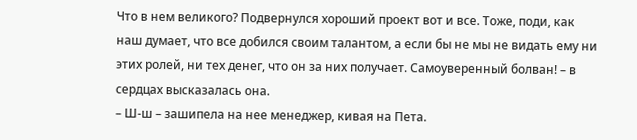Что в нем великого? Подвернулся хороший проект вот и все. Тоже, поди, как наш думает, что все добился своим талантом, а если бы не мы не видать ему ни этих ролей, ни тех денег, что он за них получает. Самоуверенный болван! – в сердцах высказалась она.
– Ш-ш – зашипела на нее менеджер, кивая на Пета.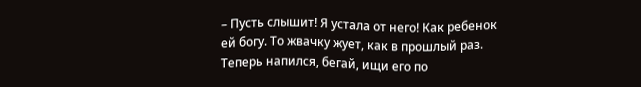– Пусть слышит! Я устала от него! Как ребенок ей богу. То жвачку жует, как в прошлый раз. Теперь напился, бегай, ищи его по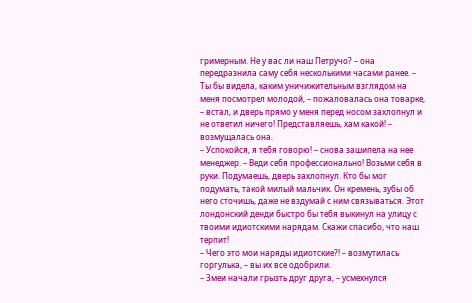гримерным. Не у вас ли наш Петручо? – она передразнила саму себя несколькими часами ранее. – Ты бы видела, каким уничижительным взглядом на меня посмотрел молодой, – пожаловалась она товарке, – встал, и дверь прямо у меня перед носом захлопнул и не ответил ничего! Представляешь, хам какой! – возмущалась она.
– Успокойся, я тебя говорю! – снова зашипела на нее менеджер. – Веди себя профессионально! Возьми себя в руки. Подумаешь, дверь захлопнул. Кто бы мог подумать, такой милый мальчик. Он кремень, зубы об него сточишь, даже не вздумай с ним связываться. Этот лондонский денди быстро бы тебя выкинул на улицу с твоими идиотскими нарядам. Скажи спасибо, что наш терпит!
– Чего это мои наряды идиотские?! – возмутилась горгулька, – вы их все одобрили.
– Змеи начали грызть друг друга, – усмехнулся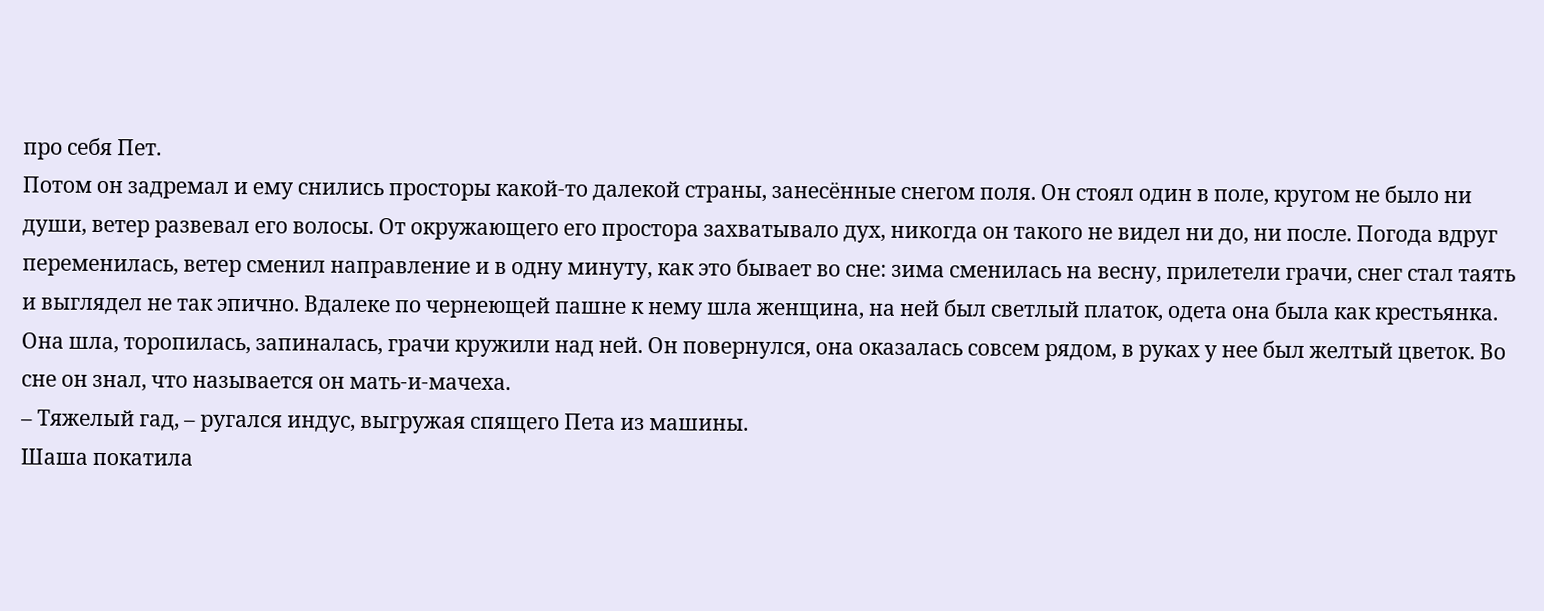про себя Пет.
Потом он задремал и ему снились просторы какой-то далекой страны, занесённые снегом поля. Он стоял один в поле, кругом не было ни души, ветер развевал его волосы. От окружающего его простора захватывало дух, никогда он такого не видел ни до, ни после. Погода вдруг переменилась, ветер сменил направление и в одну минуту, как это бывает во сне: зима сменилась на весну, прилетели грачи, снег стал таять и выглядел не так эпично. Вдалеке по чернеющей пашне к нему шла женщина, на ней был светлый платок, одета она была как крестьянка. Она шла, торопилась, запиналась, грачи кружили над ней. Он повернулся, она оказалась совсем рядом, в руках у нее был желтый цветок. Во сне он знал, что называется он мать-и-мачеха.
– Тяжелый гад, – ругался индус, выгружая спящего Пета из машины.
Шаша покатила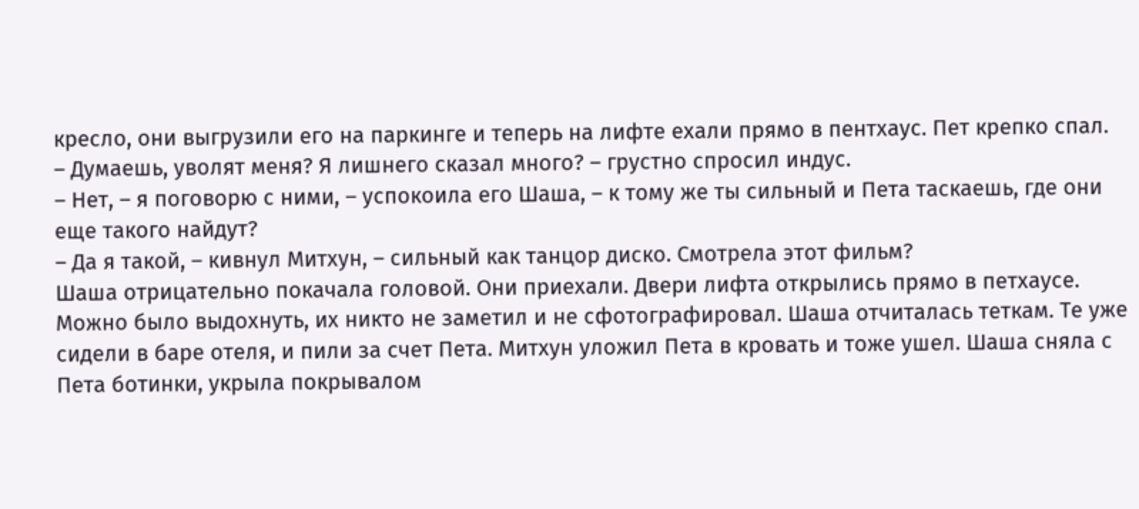кресло, они выгрузили его на паркинге и теперь на лифте ехали прямо в пентхаус. Пет крепко спал.
– Думаешь, уволят меня? Я лишнего сказал много? – грустно спросил индус.
– Нет, – я поговорю с ними, – успокоила его Шаша, – к тому же ты сильный и Пета таскаешь, где они еще такого найдут?
– Да я такой, – кивнул Митхун, – сильный как танцор диско. Смотрела этот фильм?
Шаша отрицательно покачала головой. Они приехали. Двери лифта открылись прямо в петхаусе. Можно было выдохнуть, их никто не заметил и не сфотографировал. Шаша отчиталась теткам. Те уже сидели в баре отеля, и пили за счет Пета. Митхун уложил Пета в кровать и тоже ушел. Шаша сняла с Пета ботинки, укрыла покрывалом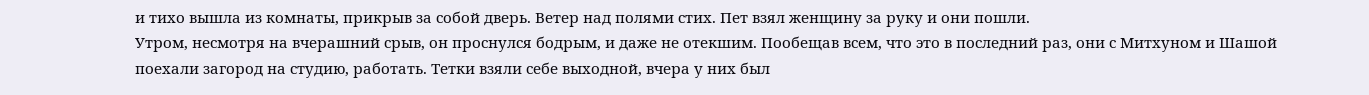и тихо вышла из комнаты, прикрыв за собой дверь. Ветер над полями стих. Пет взял женщину за руку и они пошли.
Утром, несмотря на вчерашний срыв, он проснулся бодрым, и даже не отекшим. Пообещав всем, что это в последний раз, они с Митхуном и Шашой поехали загород на студию, работать. Тетки взяли себе выходной, вчера у них был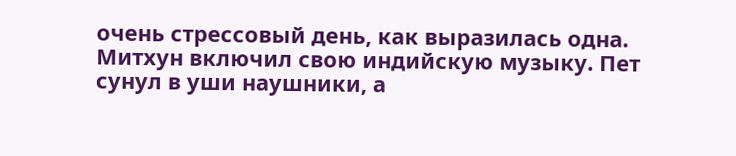очень стрессовый день, как выразилась одна. Митхун включил свою индийскую музыку. Пет сунул в уши наушники, а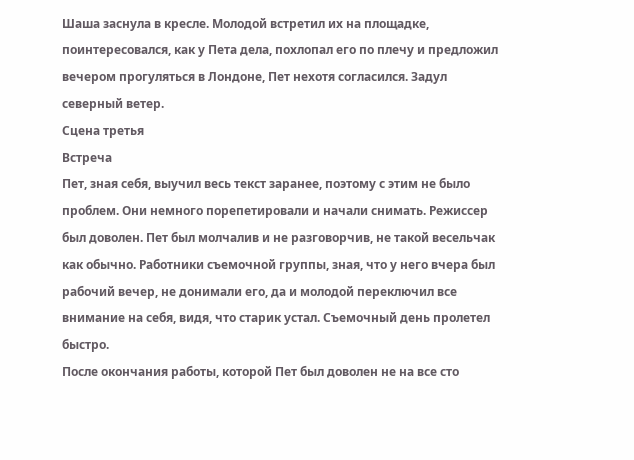Шаша заснула в кресле. Молодой встретил их на площадке, поинтересовался, как у Пета дела, похлопал его по плечу и предложил вечером прогуляться в Лондоне, Пет нехотя согласился. Задул северный ветер.
Сцена третья
Встреча
Пет, зная себя, выучил весь текст заранее, поэтому с этим не было проблем. Они немного порепетировали и начали снимать. Режиссер был доволен. Пет был молчалив и не разговорчив, не такой весельчак как обычно. Работники съемочной группы, зная, что у него вчера был рабочий вечер, не донимали его, да и молодой переключил все внимание на себя, видя, что старик устал. Съемочный день пролетел быстро.
После окончания работы, которой Пет был доволен не на все сто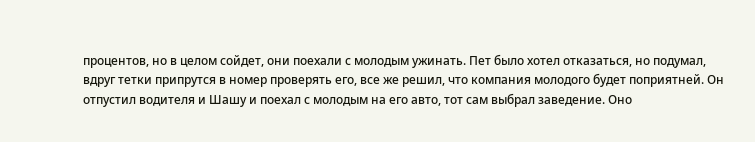процентов, но в целом сойдет, они поехали с молодым ужинать. Пет было хотел отказаться, но подумал, вдруг тетки припрутся в номер проверять его, все же решил, что компания молодого будет поприятней. Он отпустил водителя и Шашу и поехал с молодым на его авто, тот сам выбрал заведение. Оно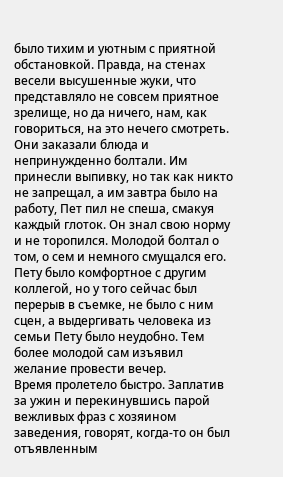было тихим и уютным с приятной обстановкой. Правда, на стенах весели высушенные жуки, что представляло не совсем приятное зрелище, но да ничего, нам, как говориться, на это нечего смотреть.
Они заказали блюда и непринужденно болтали. Им принесли выпивку, но так как никто не запрещал, а им завтра было на работу, Пет пил не спеша, смакуя каждый глоток. Он знал свою норму и не торопился. Молодой болтал о том, о сем и немного смущался его. Пету было комфортное с другим коллегой, но у того сейчас был перерыв в съемке, не было с ним сцен, а выдергивать человека из семьи Пету было неудобно. Тем более молодой сам изъявил желание провести вечер.
Время пролетело быстро. Заплатив за ужин и перекинувшись парой вежливых фраз с хозяином заведения, говорят, когда-то он был отъявленным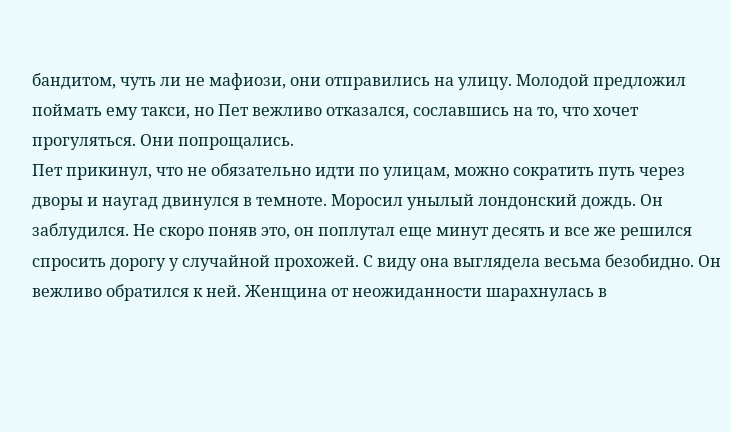бандитом, чуть ли не мафиози, они отправились на улицу. Молодой предложил поймать ему такси, но Пет вежливо отказался, сославшись на то, что хочет прогуляться. Они попрощались.
Пет прикинул, что не обязательно идти по улицам, можно сократить путь через дворы и наугад двинулся в темноте. Моросил унылый лондонский дождь. Он заблудился. Не скоро поняв это, он поплутал еще минут десять и все же решился спросить дорогу у случайной прохожей. С виду она выглядела весьма безобидно. Он вежливо обратился к ней. Женщина от неожиданности шарахнулась в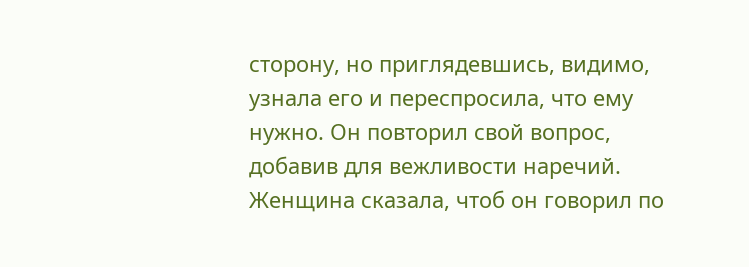сторону, но приглядевшись, видимо, узнала его и переспросила, что ему нужно. Он повторил свой вопрос, добавив для вежливости наречий.
Женщина сказала, чтоб он говорил по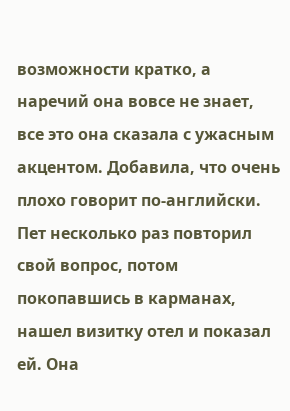возможности кратко, а наречий она вовсе не знает, все это она сказала с ужасным акцентом. Добавила, что очень плохо говорит по-английски. Пет несколько раз повторил свой вопрос, потом покопавшись в карманах, нашел визитку отел и показал ей. Она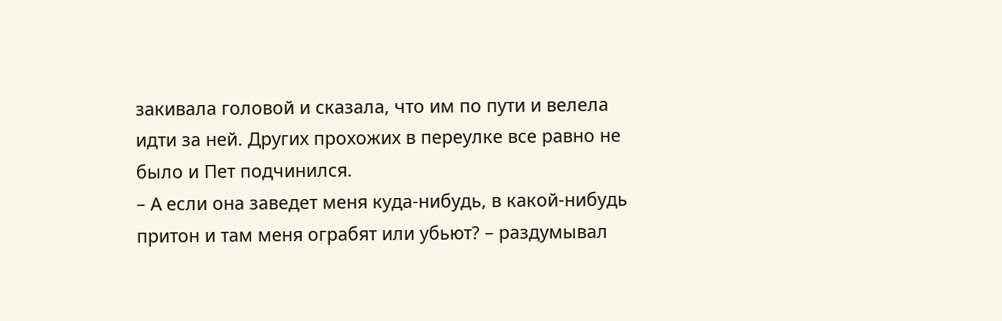закивала головой и сказала, что им по пути и велела идти за ней. Других прохожих в переулке все равно не было и Пет подчинился.
– А если она заведет меня куда-нибудь, в какой-нибудь притон и там меня ограбят или убьют? – раздумывал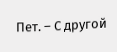Пет. – С другой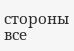стороны все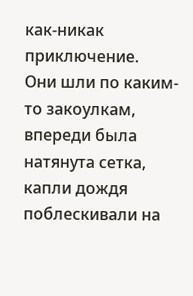как-никак приключение.
Они шли по каким-то закоулкам, впереди была натянута сетка, капли дождя поблескивали на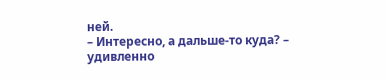ней.
– Интересно, а дальше-то куда? – удивленно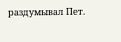раздумывал Пет.